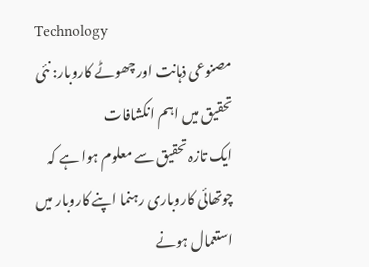Technology
مصنوعی ذہانت اور چھوٹے کاروبار: نئی تحقیق میں اہم انکشافات
ایک تازہ تحقیق سے معلوم ہوا ہے کہ چوتھائی کاروباری رہنما اپنے کاروبار میں استعمال ہونے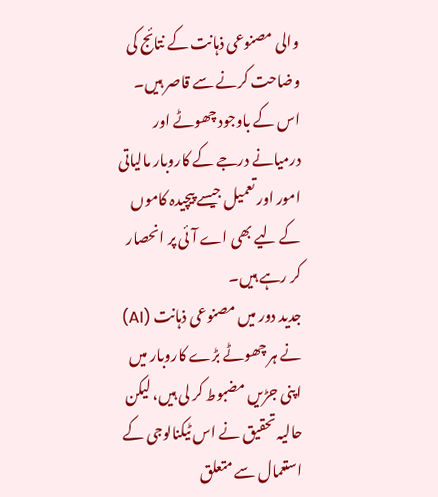والی مصنوعی ذہانت کے نتائج کی وضاحت کرنے سے قاصر ہیں۔ اس کے باوجود چھوٹے اور درمیانے درجے کے کاروبار مالیاتی امور اور تعمیل جیسے پیچیدہ کاموں کے لیے بھی اے آئی پر انحصار کر رہے ہیں۔
جدید دور میں مصنوعی ذہانت (AI) نے ہر چھوٹے بڑے کاروبار میں اپنی جڑیں مضبوط کر لی ہیں، لیکن حالیہ تحقیق نے اس ٹیکنالوجی کے استعمال سے متعلق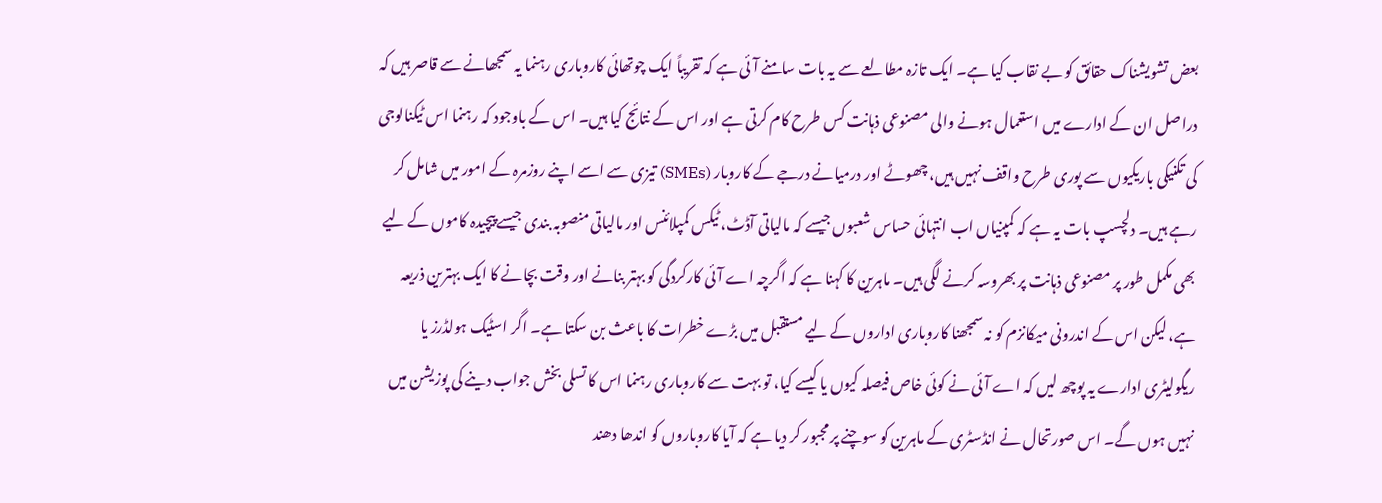بعض تشویشناک حقائق کو بے نقاب کیا ہے۔ ایک تازہ مطالعے سے یہ بات سامنے آئی ہے کہ تقریباً ایک چوتھائی کاروباری رہنما یہ سمجھانے سے قاصر ہیں کہ دراصل ان کے ادارے میں استعمال ہونے والی مصنوعی ذہانت کس طرح کام کرتی ہے اور اس کے نتائج کیا ہیں۔ اس کے باوجود کہ رہنما اس ٹیکنالوجی کی تکنیکی باریکیوں سے پوری طرح واقف نہیں ہیں، چھوٹے اور درمیانے درجے کے کاروبار (SMEs) تیزی سے اسے اپنے روزمرہ کے امور میں شامل کر رہے ہیں۔ دلچسپ بات یہ ہے کہ کمپنیاں اب انتہائی حساس شعبوں جیسے کہ مالیاتی آڈٹ، ٹیکس کمپلائنس اور مالیاتی منصوبہ بندی جیسے پیچیدہ کاموں کے لیے بھی مکمل طور پر مصنوعی ذہانت پر بھروسہ کرنے لگی ہیں۔ ماہرین کا کہنا ہے کہ اگرچہ اے آئی کارکردگی کو بہتر بنانے اور وقت بچانے کا ایک بہترین ذریعہ ہے، لیکن اس کے اندرونی میکانزم کو نہ سمجھنا کاروباری اداروں کے لیے مستقبل میں بڑے خطرات کا باعث بن سکتا ہے۔ اگر اسٹیک ہولڈرز یا ریگولیٹری ادارے یہ پوچھ لیں کہ اے آئی نے کوئی خاص فیصلہ کیوں یا کیسے کیا، تو بہت سے کاروباری رہنما اس کا تسلی بخش جواب دینے کی پوزیشن میں نہیں ہوں گے۔ اس صورتحال نے انڈسٹری کے ماہرین کو سوچنے پر مجبور کر دیا ہے کہ آیا کاروباروں کو اندھا دھند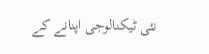نئی ٹیکنالوجی اپنانے کے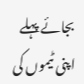بجائے پہلے اپنی ٹیموں کی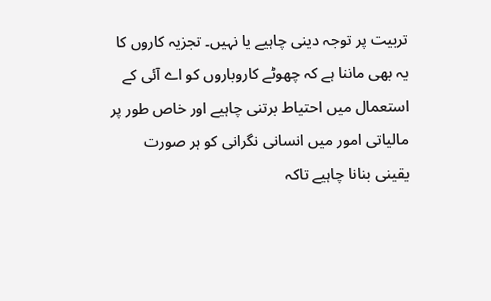تربیت پر توجہ دینی چاہیے یا نہیں۔ تجزیہ کاروں کا یہ بھی ماننا ہے کہ چھوٹے کاروباروں کو اے آئی کے استعمال میں احتیاط برتنی چاہیے اور خاص طور پر مالیاتی امور میں انسانی نگرانی کو ہر صورت یقینی بنانا چاہیے تاکہ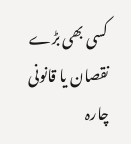کسی بھی بڑے نقصان یا قانونی چارہ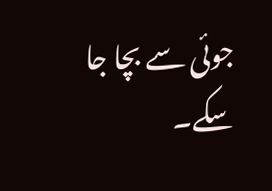جوئی سے بچا جا سکے۔